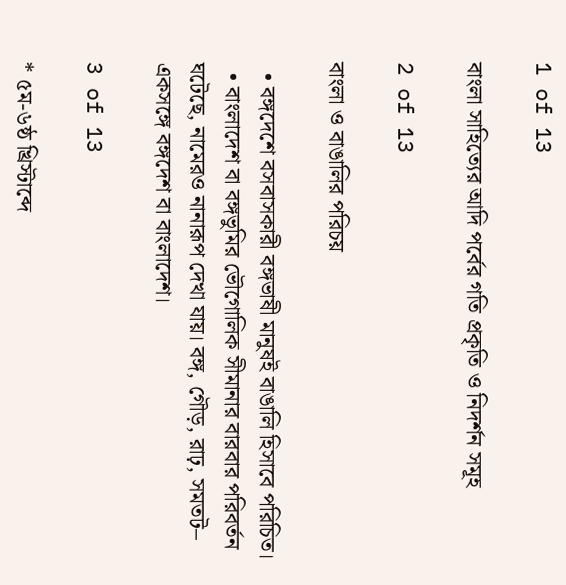1 of 13

বাংলা সাহিত্যের আদি পর্বের গতি প্রকৃতি ও নিদর্শন সমূহ

2 of 13

বাংলা ও বাঙালির পরিচয়

  • বঙ্গদেশে বসবাসকারী বঙ্গভাষী মানুষই বাঙালি হিসাবে পরিচিত।
  • বাংলাদেশ বা বঙ্গভুমির ভৌগোলিক সীমানার বারবার পরিবর্তন ঘটেছে, নামেরও নানারূপ দেখা যায়। বঙ্গ, গৌড়, রাঢ়, সমতট– একসঙ্গে বঙ্গদেশ বা বাংলাদেশ।

3 of 13

* ৫ম-৬ষ্ঠ খ্রিস্টাব্দে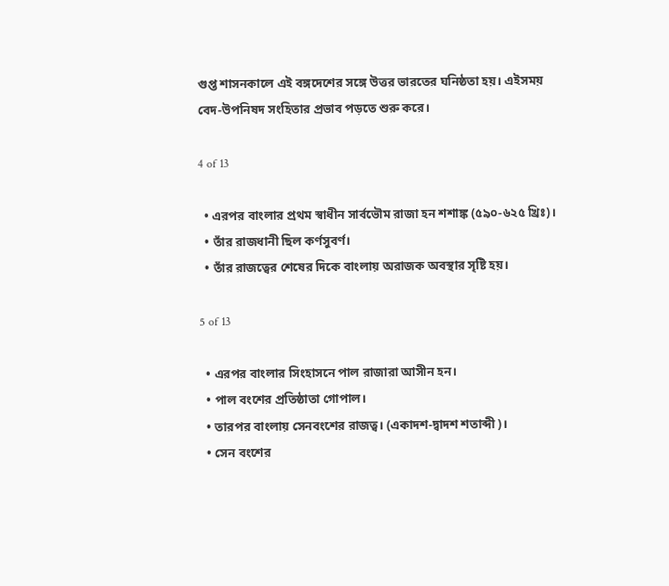গুপ্ত শাসনকালে এই বঙ্গদেশের সঙ্গে উত্তর ভারতের ঘনিষ্ঠতা হয়। এইসময় বেদ-উপনিষদ সংহিতার প্রভাব পড়তে শুরু করে।

4 of 13

  • এরপর বাংলার প্রথম স্বাধীন সার্বভৌম রাজা হন শশাঙ্ক (৫৯০-৬২৫ খ্রিঃ)।
  • তাঁর রাজধানী ছিল কর্ণসুবর্ণ।
  • তাঁর রাজত্বের শেষের দিকে বাংলায় অরাজক অবস্থার সৃষ্টি হয়।

5 of 13

  • এরপর বাংলার সিংহাসনে পাল রাজারা আসীন হন।
  • পাল বংশের প্রতিষ্ঠাতা গোপাল।
  • তারপর বাংলায় সেনবংশের রাজত্ব। (একাদশ-দ্বাদশ শতাব্দী)।
  • সেন বংশের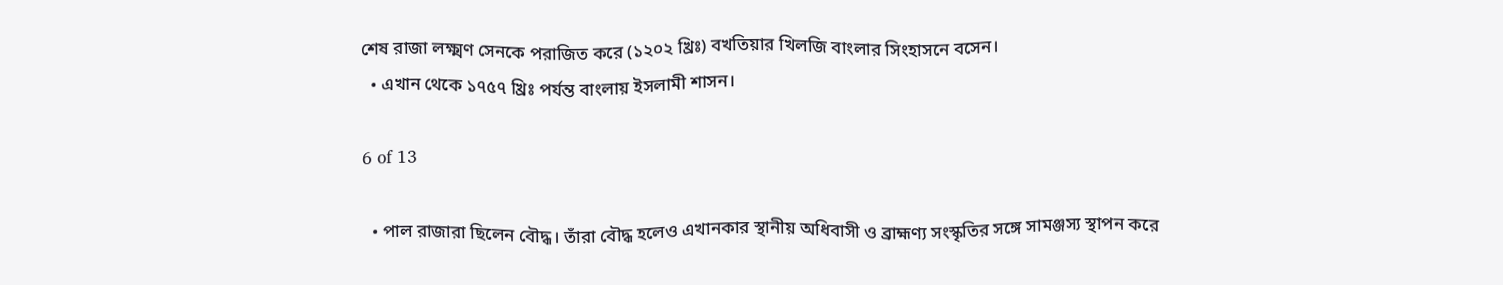শেষ রাজা লক্ষ্মণ সেনকে পরাজিত করে (১২০২ খ্রিঃ) বখতিয়ার খিলজি বাংলার সিংহাসনে বসেন।
  • এখান থেকে ১৭৫৭ খ্রিঃ পর্যন্ত বাংলায় ইসলামী শাসন।

6 of 13

  • পাল রাজারা ছিলেন বৌদ্ধ। তাঁরা বৌদ্ধ হলেও এখানকার স্থানীয় অধিবাসী ও ব্রাহ্মণ্য সংস্কৃতির সঙ্গে সামঞ্জস্য স্থাপন করে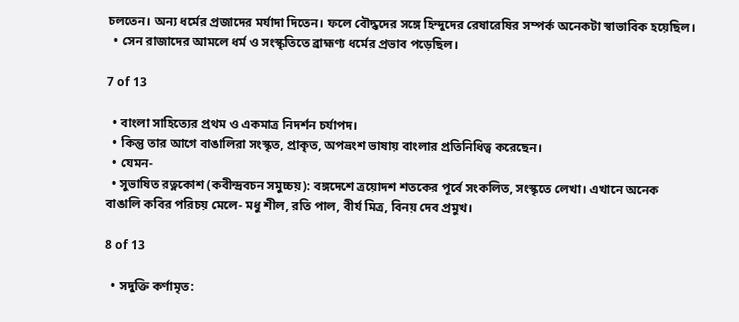চলতেন। অন্য ধর্মের প্রজাদের মর্যাদা দিতেন। ফলে বৌদ্ধদের সঙ্গে হিন্দুদের রেষারেষির সম্পর্ক অনেকটা স্বাভাবিক হয়েছিল।
  • সেন রাজাদের আমলে ধর্ম ও সংস্কৃতিতে ব্রাহ্মণ্য ধর্মের প্রভাব পড়েছিল।

7 of 13

  • বাংলা সাহিত্যের প্রথম ও একমাত্র নিদর্শন চর্যাপদ।
  • কিন্তু তার আগে বাঙালিরা সংস্কৃত, প্রাকৃত, অপভ্রংশ ভাষায় বাংলার প্রতিনিধিত্ব করেছেন।
  • যেমন-
  • সুভাষিত রত্নকোশ (কবীন্দ্রবচন সমুচ্চয়): বঙ্গদেশে ত্রয়োদশ শতকের পূর্বে সংকলিত, সংস্কৃতে লেখা। এখানে অনেক বাঙালি কবির পরিচয় মেলে- মধু শীল, রতি পাল, বীর্য মিত্র, বিনয় দেব প্রমুখ।

8 of 13

  • সদুক্তি কর্ণামৃত: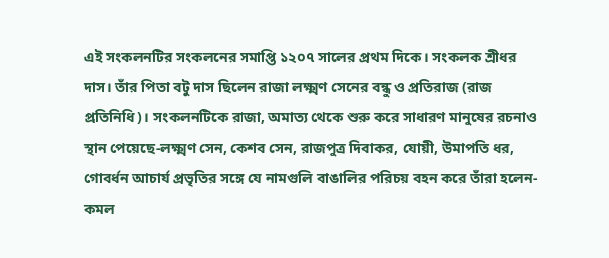এই সংকলনটির সংকলনের সমাপ্তি ১২০৭ সালের প্রথম দিকে। সংকলক শ্রীধর দাস। তাঁর পিতা বটু দাস ছিলেন রাজা লক্ষ্মণ সেনের বন্ধু ও প্রতিরাজ (রাজ প্রতিনিধি)। সংকলনটিকে রাজা, অমাত্য থেকে শুরু করে সাধারণ মানুষের রচনাও স্থান পেয়েছে-লক্ষ্মণ সেন, কেশব সেন, রাজপুত্র দিবাকর, যোয়ী, উমাপতি ধর, গোবর্ধন আচার্য প্রভৃতির সঙ্গে যে নামগুলি বাঙালির পরিচয় বহন করে তাঁরা হলেন-কমল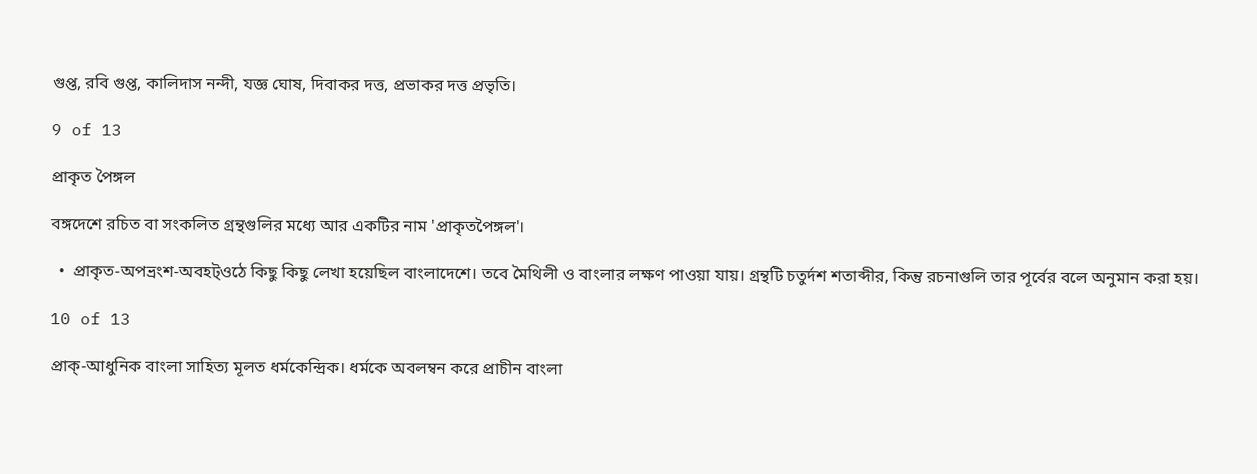গুপ্ত, রবি গুপ্ত, কালিদাস নন্দী, যজ্ঞ ঘোষ, দিবাকর দত্ত, প্রভাকর দত্ত প্রভৃতি।

9 of 13

প্রাকৃত পৈঙ্গল

বঙ্গদেশে রচিত বা সংকলিত গ্রন্থগুলির মধ্যে আর একটির নাম 'প্রাকৃতপৈঙ্গল'।

  •  প্রাকৃত-অপভ্রংশ-অবহট্ওঠে কিছু কিছু লেখা হয়েছিল বাংলাদেশে। তবে মৈথিলী ও বাংলার লক্ষণ পাওয়া যায়। গ্রন্থটি চতুর্দশ শতাব্দীর, কিন্তু রচনাগুলি তার পূর্বের বলে অনুমান করা হয়।

10 of 13

প্রাক্-আধুনিক বাংলা সাহিত্য মূলত ধর্মকেন্দ্রিক। ধর্মকে অবলম্বন করে প্রাচীন বাংলা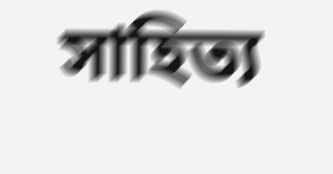সাহিত্য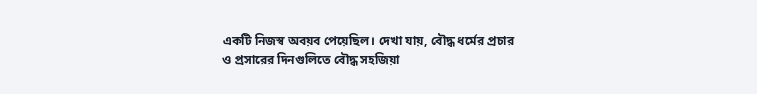একটি নিজস্ব অবয়ব পেয়েছিল। দেখা যায়, বৌদ্ধ ধর্মের প্রচার ও প্রসারের দিনগুলিতে বৌদ্ধ সহজিয়া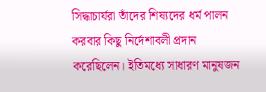সিদ্ধাচার্যরা তাঁদের শিষ্যদের ধর্ম পালন করবার কিছু নির্দেশাবলী প্রদান করেছিলেন। ইতিমধ্যে সাধারণ মানুষজন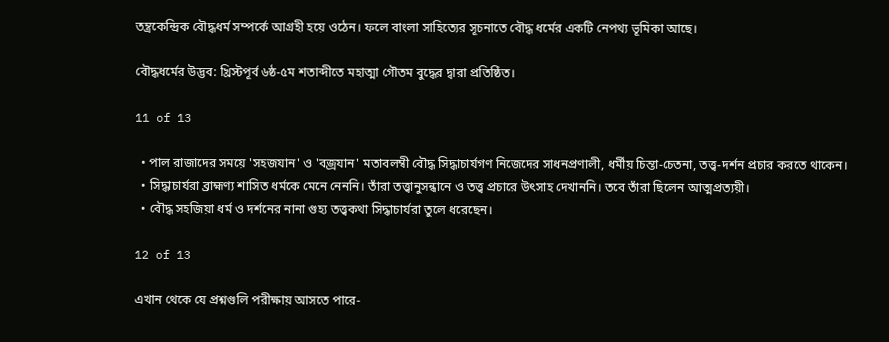তন্ত্রকেন্দ্রিক বৌদ্ধধর্ম সম্পর্কে আগ্রহী হয়ে ওঠেন। ফলে বাংলা সাহিত্যের সূচনাতে বৌদ্ধ ধর্মের একটি নেপথ্য ভূমিকা আছে।

বৌদ্ধধর্মের উদ্ভব: খ্রিস্টপূর্ব ৬ষ্ঠ-৫ম শতাব্দীতে মহাত্মা গৌতম বুদ্ধের দ্বারা প্রতিষ্ঠিত।

11 of 13

  • পাল রাজাদের সময়ে 'সহজযান' ও 'বজ্রযান' মতাবলম্বী বৌদ্ধ সিদ্ধাচার্যগণ নিজেদের সাধনপ্রণালী, ধর্মীয় চিন্তা-চেতনা, তত্ত্ব-দর্শন প্রচার করতে থাকেন।
  • সিদ্ধাচার্যরা ব্রাহ্মণ্য শাসিত ধর্মকে মেনে নেননি। তাঁরা তত্ত্বানুসন্ধানে ও তত্ত্ব প্রচারে উৎসাহ দেখাননি। তবে তাঁরা ছিলেন আত্মপ্রত্যয়ী।
  • বৌদ্ধ সহজিয়া ধর্ম ও দর্শনের নানা গুহ্য তত্ত্বকথা সিদ্ধাচার্যরা তুলে ধরেছেন।

12 of 13

এখান থেকে যে প্রশ্নগুলি পরীক্ষায় আসতে পারে-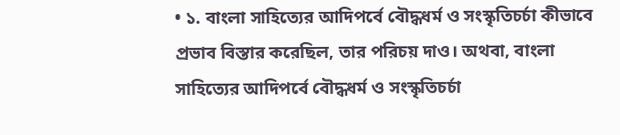• ১. বাংলা সাহিত্যের আদিপর্বে বৌদ্ধধর্ম ও সংস্কৃতিচর্চা কীভাবে প্রভাব বিস্তার করেছিল, তার পরিচয় দাও। অথবা, বাংলা সাহিত্যের আদিপর্বে বৌদ্ধধর্ম ও সংস্কৃতিচর্চা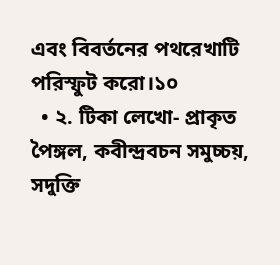এবং বিবর্তনের পথরেখাটি পরিস্ফুট করো।১০
  • ২. টিকা লেখো- প্রাকৃত পৈঙ্গল, কবীন্দ্রবচন সমুচ্চয়, সদুক্তি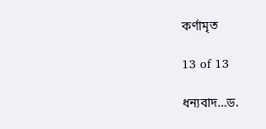কর্ণামৃত

13 of 13

ধন্যবাদ…ড.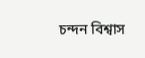চন্দন বিশ্বাস